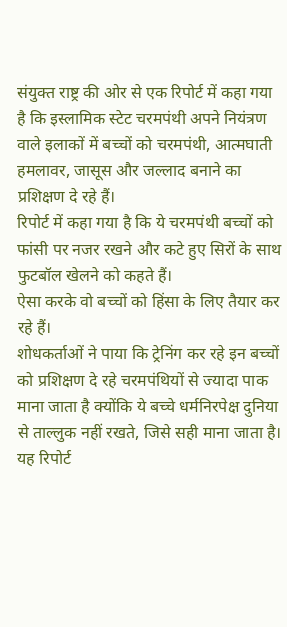संयुक्त राष्ट्र की ओर से एक रिपोर्ट में कहा गया है कि इस्लामिक स्टेट चरमपंथी अपने नियंत्रण वाले इलाकों में बच्चों को चरमपंथी, आत्मघाती हमलावर, जासूस और जल्लाद बनाने का प्रशिक्षण दे रहे हैं।
रिपोर्ट में कहा गया है कि ये चरमपंथी बच्चों को फांसी पर नजर रखने और कटे हुए सिरों के साथ फुटबॉल खेलने को कहते हैं।
ऐसा करके वो बच्चों को हिंसा के लिए तैयार कर रहे हैं।
शोधकर्ताओं ने पाया कि ट्रेनिंग कर रहे इन बच्चों को प्रशिक्षण दे रहे चरमपंथियों से ज्यादा पाक माना जाता है क्योंकि ये बच्चे धर्मनिरपेक्ष दुनिया से ताल्लुक नहीं रखते, जिसे सही माना जाता है।
यह रिपोर्ट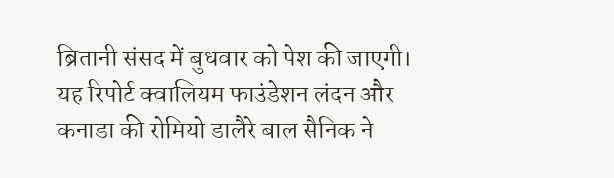ब्रितानी संसद में बुधवार को पेश की जाएगी।
यह रिपोर्ट क्वालियम फाउंडेशन लंदन और कनाडा की रोमियो डालैरे बाल सैनिक ने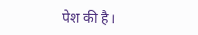पेश की है।